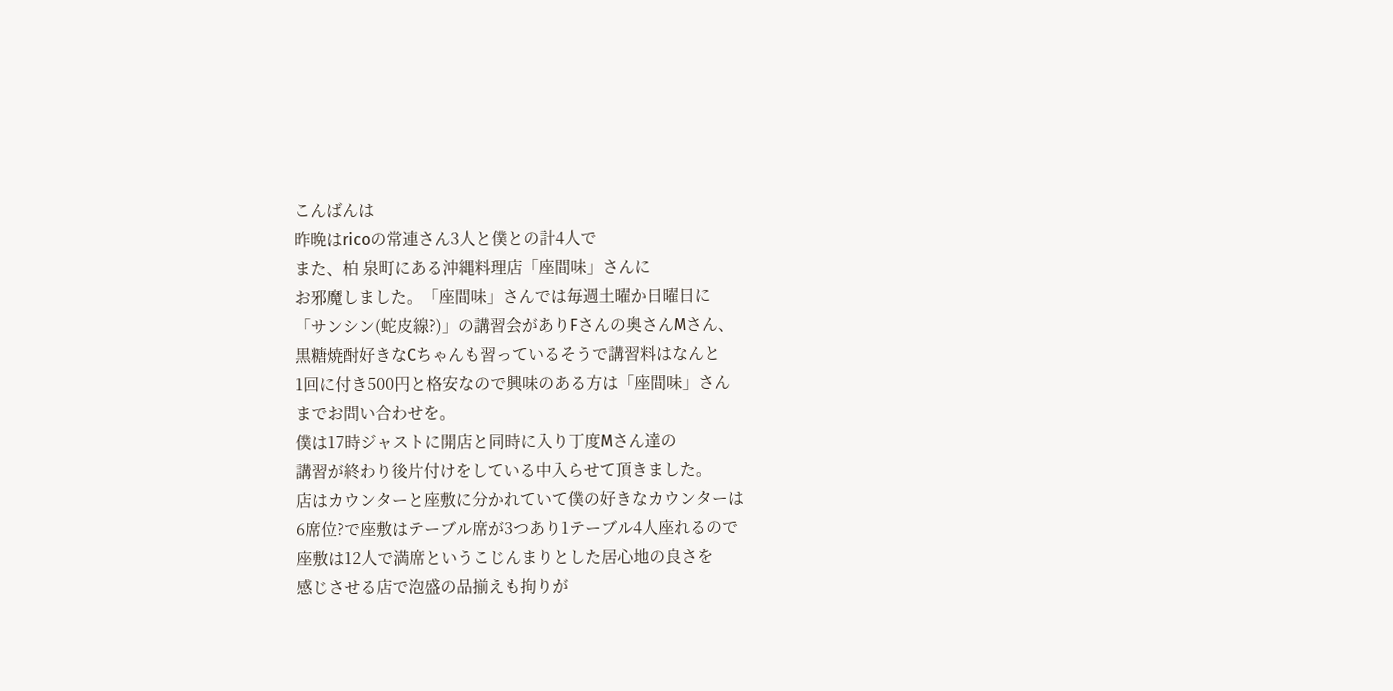こんばんは
昨晩はricoの常連さん3人と僕との計4人で
また、柏 泉町にある沖縄料理店「座間味」さんに
お邪魔しました。「座間味」さんでは毎週土曜か日曜日に
「サンシン(蛇皮線?)」の講習会がありFさんの奥さんMさん、
黒糖焼酎好きなCちゃんも習っているそうで講習料はなんと
1回に付き500円と格安なので興味のある方は「座間味」さん
までお問い合わせを。
僕は17時ジャストに開店と同時に入り丁度Mさん達の
講習が終わり後片付けをしている中入らせて頂きました。
店はカウンターと座敷に分かれていて僕の好きなカウンターは
6席位?で座敷はテーブル席が3つあり1テーブル4人座れるので
座敷は12人で満席というこじんまりとした居心地の良さを
感じさせる店で泡盛の品揃えも拘りが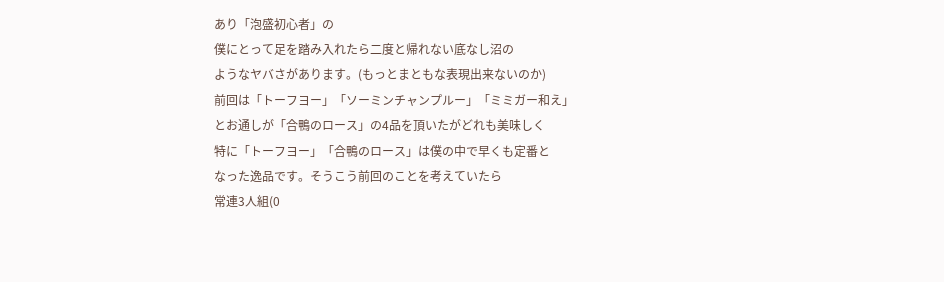あり「泡盛初心者」の
僕にとって足を踏み入れたら二度と帰れない底なし沼の
ようなヤバさがあります。(もっとまともな表現出来ないのか)
前回は「トーフヨー」「ソーミンチャンプルー」「ミミガー和え」
とお通しが「合鴨のロース」の4品を頂いたがどれも美味しく
特に「トーフヨー」「合鴨のロース」は僕の中で早くも定番と
なった逸品です。そうこう前回のことを考えていたら
常連3人組(0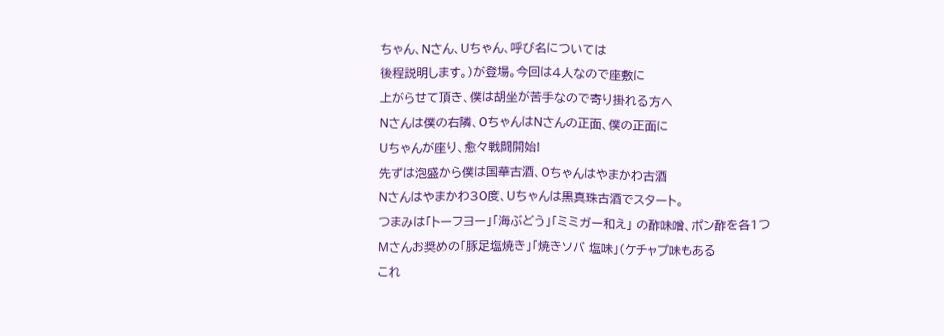ちゃん、Nさん、Uちゃん、呼び名については
後程説明します。)が登場。今回は4人なので座敷に
上がらせて頂き、僕は胡坐が苦手なので寄り掛れる方へ
Nさんは僕の右隣、0ちゃんはNさんの正面、僕の正面に
Uちゃんが座り、愈々戦闘開始!
先ずは泡盛から僕は国華古酒、0ちゃんはやまかわ古酒
Nさんはやまかわ30度、Uちゃんは黒真珠古酒でスタート。
つまみは「トーフヨー」「海ぶどう」「ミミガー和え」 の酢味噌、ポン酢を各1つ
Mさんお奨めの「豚足塩焼き」「焼きソバ 塩味」(ケチャプ味もある
これ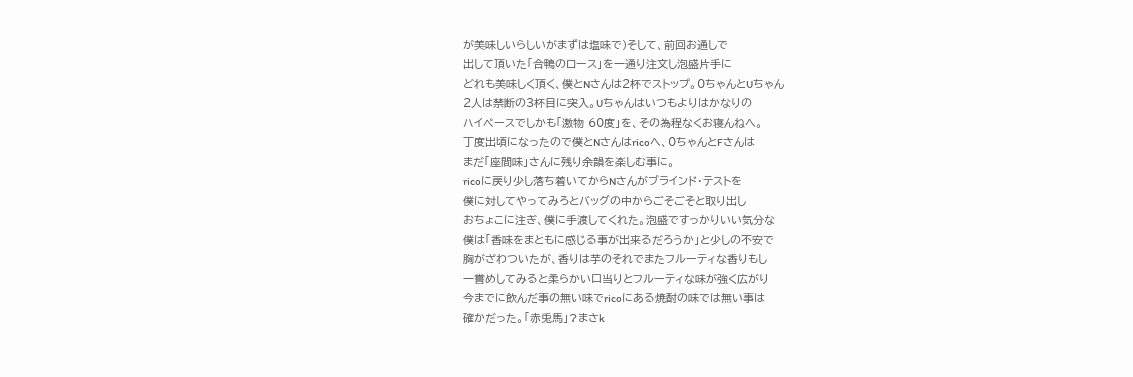が美味しいらしいがまずは塩味で)そして、前回お通しで
出して頂いた「合鴨のロース」を一通り注文し泡盛片手に
どれも美味しく頂く、僕とNさんは2杯でストップ。0ちゃんとUちゃん
2人は禁断の3杯目に突入。Uちゃんはいつもよりはかなりの
ハイペースでしかも「激物 60度」を、その為程なくお寝んねへ。
丁度出頃になったので僕とNさんはricoへ、0ちゃんとFさんは
まだ「座間味」さんに残り余韻を楽しむ事に。
ricoに戻り少し落ち着いてからNさんがブラインド・テストを
僕に対してやってみろとバッグの中からごそごそと取り出し
おちょこに注ぎ、僕に手渡してくれた。泡盛ですっかりいい気分な
僕は「香味をまともに感じる事が出来るだろうか」と少しの不安で
胸がざわついたが、香りは芋のそれでまたフルーティな香りもし
一嘗めしてみると柔らかい口当りとフルーティな味が強く広がり
今までに飲んだ事の無い味でricoにある焼酎の味では無い事は
確かだった。「赤兎馬」?まさk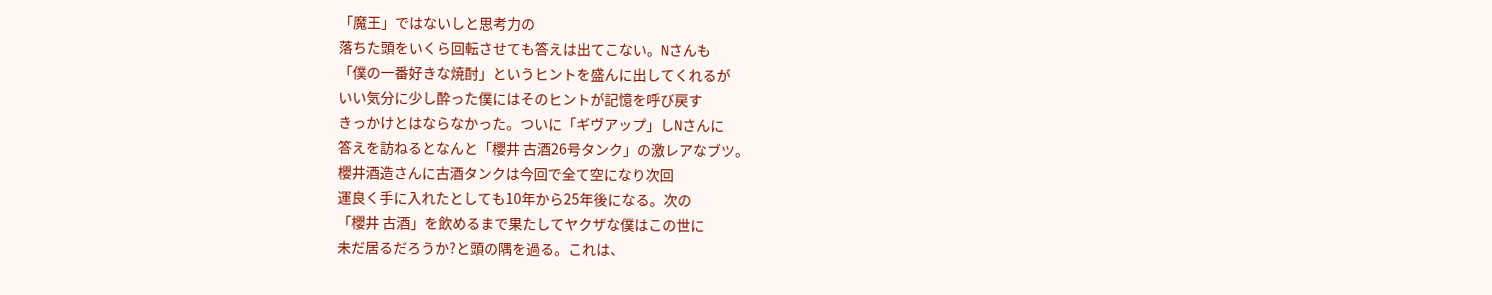「魔王」ではないしと思考力の
落ちた頭をいくら回転させても答えは出てこない。Nさんも
「僕の一番好きな焼酎」というヒントを盛んに出してくれるが
いい気分に少し酔った僕にはそのヒントが記憶を呼び戻す
きっかけとはならなかった。ついに「ギヴアップ」しNさんに
答えを訪ねるとなんと「櫻井 古酒26号タンク」の激レアなブツ。
櫻井酒造さんに古酒タンクは今回で全て空になり次回
運良く手に入れたとしても10年から25年後になる。次の
「櫻井 古酒」を飲めるまで果たしてヤクザな僕はこの世に
未だ居るだろうか?と頭の隅を過る。これは、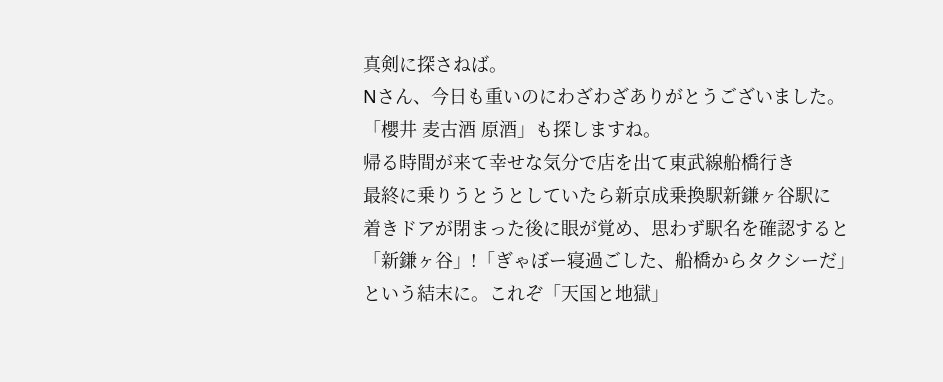真剣に探さねば。
Nさん、今日も重いのにわざわざありがとうございました。
「櫻井 麦古酒 原酒」も探しますね。
帰る時間が来て幸せな気分で店を出て東武線船橋行き
最終に乗りうとうとしていたら新京成乗換駅新鎌ヶ谷駅に
着きドアが閉まった後に眼が覚め、思わず駅名を確認すると
「新鎌ヶ谷」!「ぎゃぼー寝過ごした、船橋からタクシーだ」
という結末に。これぞ「天国と地獄」